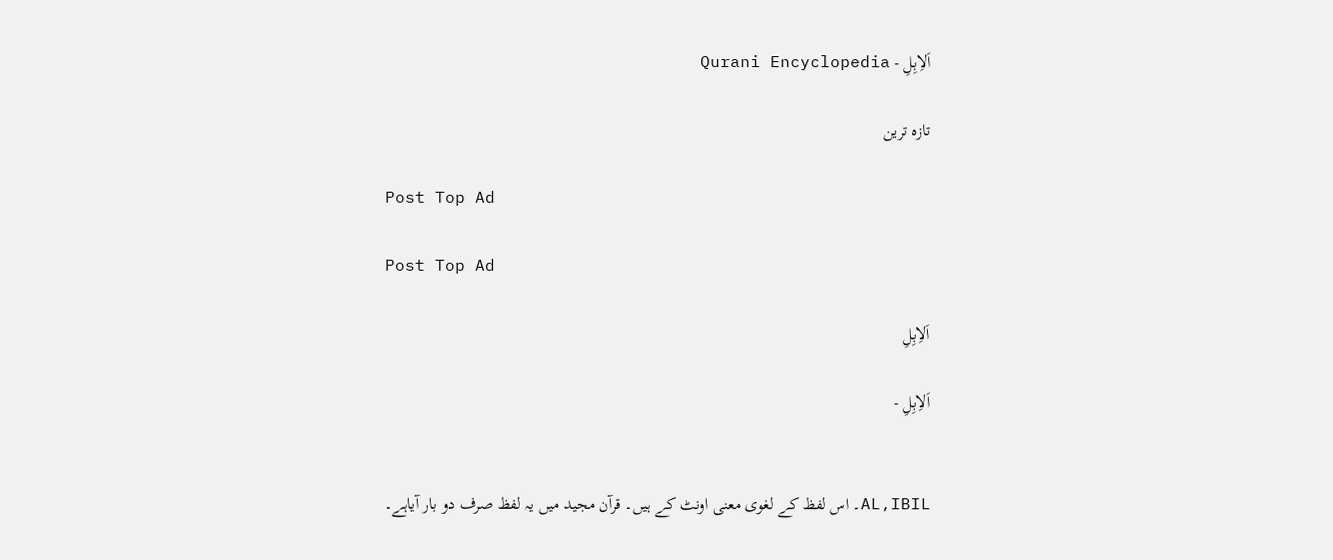اَلاِبِلِ - Qurani Encyclopedia

تازہ ترین

Post Top Ad

Post Top Ad

اَلاِبِلِ

اَلاِبِلِ -


AL,IBIL۔ اس لفظ کے لغوی معنی اونٹ کے ہیں۔ قرآن مجید میں یہ لفظ صرف دو بار آیاہے۔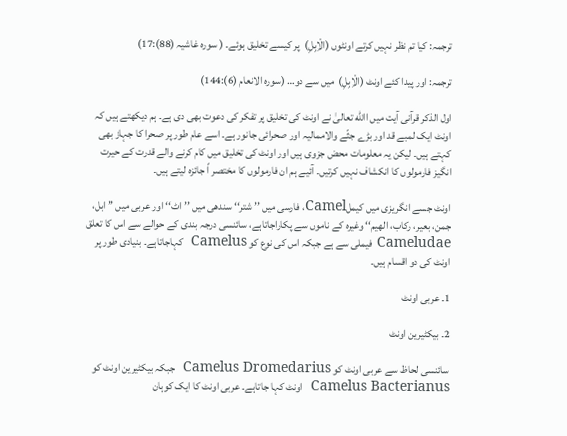ترجمہ: کیا تم نظر نہیں کرتے اونٹوں (الْاِبِلِ)  پر کیسے تخلیق ہوئے۔ ( سورہ غاشیہ (88):17)

ترجمہ: اور پیدا کئے اونٹ (الْاِبِلِ)  میں سے دو… (سورہ الانعام (6):144)

اول الذکر قرآنی آیت میں االله تعالیٰ نے اونٹ کی تخلیق پر تفکر کی دعوت بھی دی ہے۔ ہم دیکھتے ہیں کہ اونٹ ایک لمبے قد اور بڑے جثّے والاممالیہ اور صحرائی جانور ہے۔ اسے عام طور پر صحرا کا جہاز بھی کہتے ہیں۔ لیکن یہ معلومات محض جزوی ہیں اور اونٹ کی تخلیق میں کام کرنے والے قدرت کے حیرت انگیز فارمولوں کا انکشاف نہیں کرتیں۔ آئیے ہم ان فارمولوں کا مختصر اً جائزہ لیتے ہیں۔

اونٹ جسے انگریزی میں کیملCamel، فارسی میں ’’ شتر‘‘ سندھی میں ’’ اٹ‘‘ اور عربی میں ’’ ابل، جمن، بعیر، رکاب، الھیم‘‘ وغیرہ کے ناموں سے پکاراجاتاہے، سائنسی درجہ بندی کے حوالے سے اس کا تعلق Cameludae فیملی سے ہے جبکہ اس کی نوع کو Camelus  کہاجاتاہے۔ بنیادی طور پر اونٹ کی دو اقسام ہیں۔

1۔ عربی اونٹ

2۔ بیکٹیرین اونٹ

سائنسی لحاظ سے عربی اونٹ کو Camelus Dromedarius  جبکہ بیکٹیرین اونٹ کو Camelus Bacterianus  اونٹ کہا جاتاہے۔ عربی اونٹ کا ایک کوہان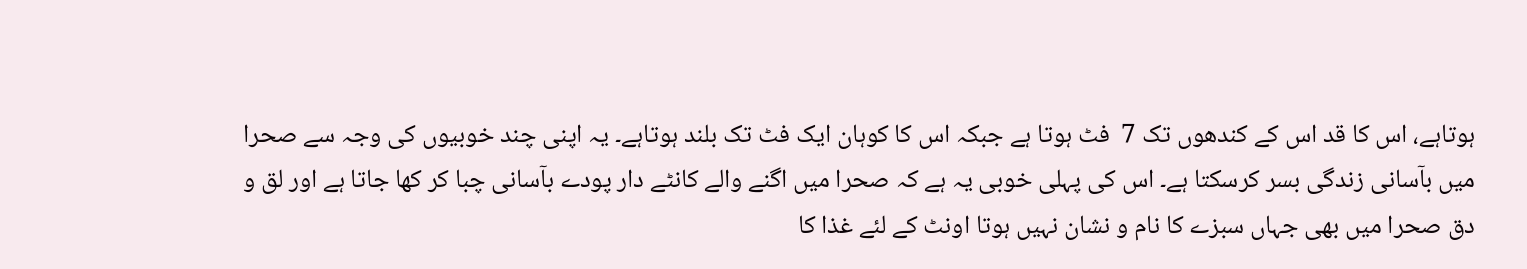ہوتاہے، اس کا قد اس کے کندھوں تک 7  فٹ ہوتا ہے جبکہ اس کا کوہان ایک فٹ تک بلند ہوتاہے۔ یہ اپنی چند خوبیوں کی وجہ سے صحرا میں بآسانی زندگی بسر کرسکتا ہے۔ اس کی پہلی خوبی یہ ہے کہ صحرا میں اگنے والے کانٹے دار پودے بآسانی چبا کر کھا جاتا ہے اور لق و دق صحرا میں بھی جہاں سبزے کا نام و نشان نہیں ہوتا اونٹ کے لئے غذا کا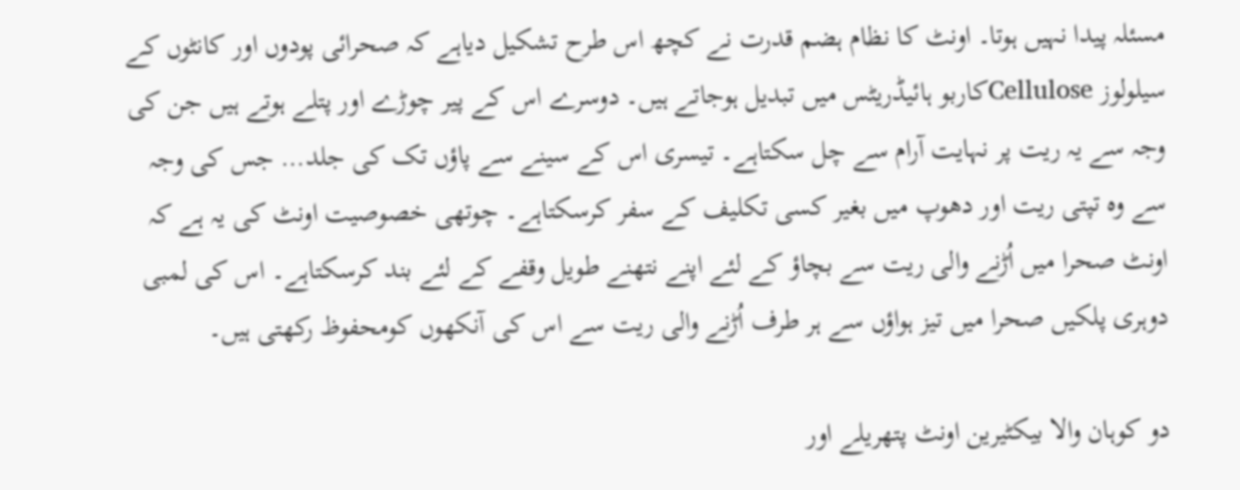مسئلہ پیدا نہیں ہوتا۔ اونٹ کا نظام ہضم قدرت نے کچھ اس طرح تشکیل دیاہے کہ صحرائی پودوں اور کانٹوں کے سیلولوز Celluloseکاربو ہائیڈریٹس میں تبدیل ہوجاتے ہیں۔ دوسرے اس کے پیر چوڑے اور پتلے ہوتے ہیں جن کی وجہ سے یہ ریت پر نہایت آرام سے چل سکتاہے۔ تیسری اس کے سینے سے پاؤں تک کی جلد… جس کی وجہ سے وہ تپتی ریت اور دھوپ میں بغیر کسی تکلیف کے سفر کرسکتاہے۔ چوتھی خصوصیت اونٹ کی یہ ہے کہ اونٹ صحرا میں اُڑنے والی ریت سے بچاؤ کے لئے اپنے نتھنے طویل وقفے کے لئے بند کرسکتاہے۔ اس کی لمبی دوہری پلکیں صحرا میں تیز ہواؤں سے ہر طرف اُڑنے والی ریت سے اس کی آنکھوں کومحفوظ رکھتی ہیں۔

دو کوہان والا بیکٹیرین اونٹ پتھریلے اور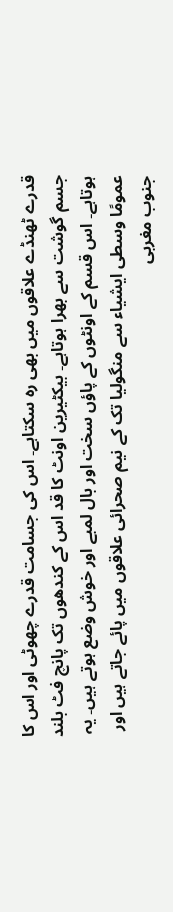قدرے ٹھنڈے علاقوں میں بھی رہ سکتاہے۔ اس کی جسامت قدرے چھوٹی اور اس کا جسم گوشت سے بھرا ہوتاہے۔ بیکٹیرین اونٹ کا قد اس کے کندھوں تک پانچ فٹ بلند ہوتاہے۔ اس قسم کے اونٹوں کے پاؤں سخت اور بال لمبے اور خوش وضع ہوتے ہیں۔ یہ عمومًا وسطی ایشیاء سے منگولیا تک کے نیم صحرائی علاقوں میں پائے جاتے ہیں اور جنوب مغربی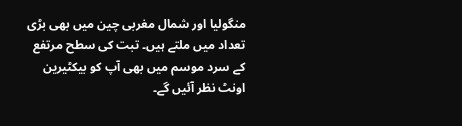منگولیا اور شمال مغربی چین میں بھی بڑی تعداد میں ملتے ہیں۔ تبت کی سطح مرتفع کے سرد موسم میں بھی آپ کو بیکٹیرین اونٹ نظر آئیں گے۔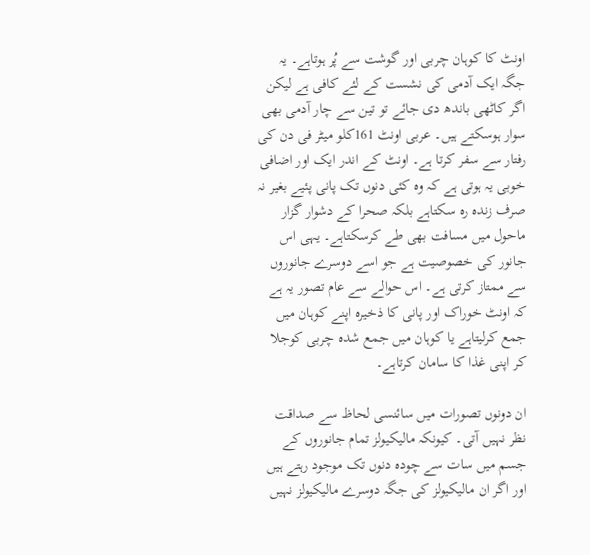اونٹ کا کوہان چربی اور گوشت سے پُر ہوتاہے۔ یہ جگہ ایک آدمی کی نشست کے لئے کافی ہے لیکن اگر کاٹھی باندھ دی جائے تو تین سے چار آدمی بھی سوار ہوسکتے ہیں۔ عربی اونٹ 161کلو میٹر فی دن کی رفتار سے سفر کرتا ہے۔ اونٹ کے اندر ایک اور اضافی خوبی یہ ہوتی ہے کہ وہ کئی دنوں تک پانی پئیے بغیر نہ صرف زندہ رہ سکتاہے بلکہ صحرا کے دشوار گزار ماحول میں مسافت بھی طے کرسکتاہے۔ یہی اس جانور کی خصوصیت ہے جو اسے دوسرے جانوروں سے ممتاز کرتی ہے۔ اس حوالے سے عام تصور یہ ہے کہ اونٹ خوراک اور پانی کا ذخیرہ اپنے کوہان میں جمع کرلیتاہے یا کوہان میں جمع شدہ چربی کوجلا کر اپنی غذا کا سامان کرتاہے۔

ان دونوں تصورات میں سائنسی لحاظ سے صداقت نظر نہیں آتی۔ کیونکہ مالیکیولز تمام جانوروں کے جسم میں سات سے چودہ دنوں تک موجود رہتے ہیں اور اگر ان مالیکیولز کی جگہ دوسرے مالیکیولز نہیں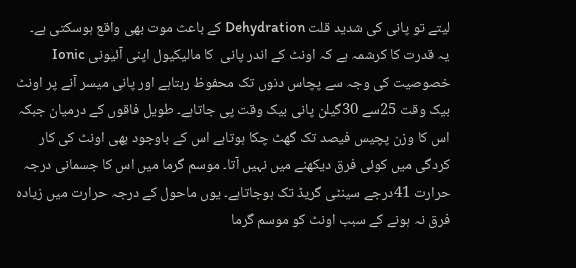لیتے تو پانی کی شدید قلت Dehydration کے باعث موت بھی واقع ہوسکتی ہے۔ یہ قدرت کا کرشمہ ہے کہ اونٹ کے اندر پانی  کا مالیکیول اپنی آئیونی Ionic  خصوصیت کی وجہ سے پچاس دنوں تک محفوظ رہتاہے اور پانی میسر آنے پر اونٹ بیک وقت 25سے 30گیلن پانی بیک وقت پی جاتاہے۔ طویل فاقوں کے درمیان جبکہ اس کا وزن پچیس فیصد تک گھٹ چکا ہوتاہے اس کے باوجود بھی اونٹ کی کار کردگی میں کوئی فرق دیکھنے میں نہیں آتا۔ موسم گرما میں اس کا جسمانی درجہ حرارت 41درجے سینٹی گریڈ تک ہوجاتاہے۔ یوں ماحول کے درجہ حرارت میں زیادہ فرق نہ ہونے کے سبب اونٹ کو موسم گرما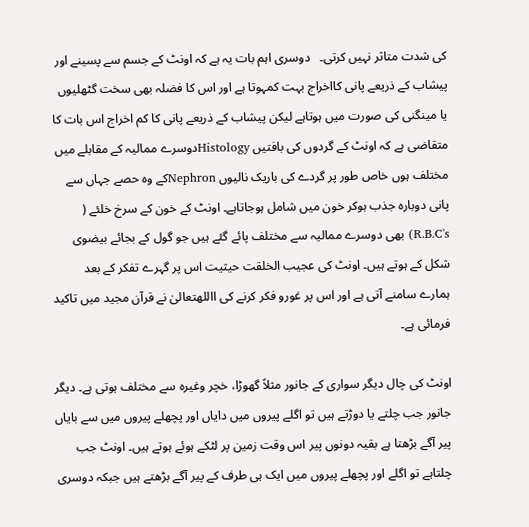کی شدت متاثر نہیں کرتی۔   دوسری اہم بات یہ ہے کہ اونٹ کے جسم سے پسینے اور پیشاب کے ذریعے پانی کااخراج بہت کمہوتا ہے اور اس کا فضلہ بھی سخت گٹھلیوں یا مینگنی کی صورت میں ہوتاہے لیکن پیشاب کے ذریعے پانی کا کم اخراج اس بات کا متقاضی ہے کہ اونٹ کے گردوں کی بافتیں Histologyدوسرے ممالیہ کے مقابلے میں مختلف ہوں خاص طور پر گردے کی باریک نالیوں Nephronکے وہ حصے جہاں سے پانی دوبارہ جذب ہوکر خون میں شامل ہوجاتاہے۔ اونٹ کے خون کے سرخ خلئے ( R.B.C's) بھی دوسرے ممالیہ سے مختلف پائے گئے ہیں جو گول کے بجائے بیضوی شکل کے ہوتے ہیں۔ اونٹ کی عجیب الخلقت حیثیت اس پر گہرے تفکر کے بعد ہمارے سامنے آتی ہے اور اس پر غورو فکر کرنے کی االلهتعالیٰ نے قرآن مجید میں تاکید فرمائی ہے۔

اونٹ کی چال دیگر سواری کے جانور مثلاً گھوڑا، خچر وغیرہ سے مختلف ہوتی ہے۔ دیگر جانور جب چلتے یا دوڑتے ہیں تو اگلے پیروں میں دایاں اور پچھلے پیروں میں سے بایاں پیر آگے بڑھتا ہے بقیہ دونوں پیر اس وقت زمین پر لٹکے ہوئے ہوتے ہیں۔ اونٹ جب چلتاہے تو اگلے اور پچھلے پیروں میں ایک ہی طرف کے پیر آگے بڑھتے ہیں جبکہ دوسری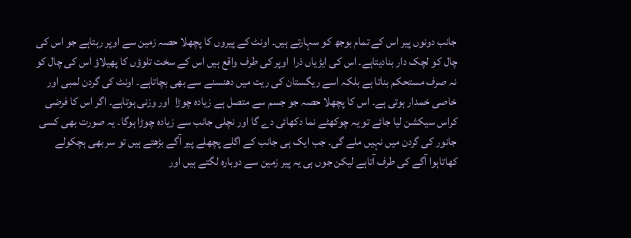جانب دونوں پیر اس کے تمام بوجھ کو سہارتے ہیں۔ اونٹ کے پیروں کا پچھلا حصہ زمین سے اوپر رہتاہے جو اس کی چال کو لچک دار بنادیتاہے۔ اس کی ایڑیاں ذرا  اوپر کی طرف واقع ہیں اس کے سخت تلوؤں کا پھیلاؤ اس کی چال کو نہ صرف مستحکم بناتا ہے بلکہ اسے ریگستان کی ریت میں دھنسنے سے بھی بچاتاہے۔ اونٹ کی گردن لمبی اور خاصی خمدار ہوتی ہے۔ اس کا پچھلا حصہ جو جسم سے متصل ہے زیادہ چوڑا  اور وزنی ہوتاہے۔ اگر اس کا فرضی کراس سیکشن لیا جائے تو یہ چوکھٹے نما دکھائی دے گا اور نچلی جانب سے زیادہ چوڑا ہوگا۔ یہ صورت بھی کسی جانور کی گردن میں نہیں ملے گی۔ جب ایک ہی جانب کے اگلے پچھلے پیر آگے بڑھتے ہیں تو سر بھی ہچکولے کھاتاہوا آگے کی طرف آتاہے لیکن جوں ہی یہ پیر زمین سے دوبارہ لگتے ہیں اور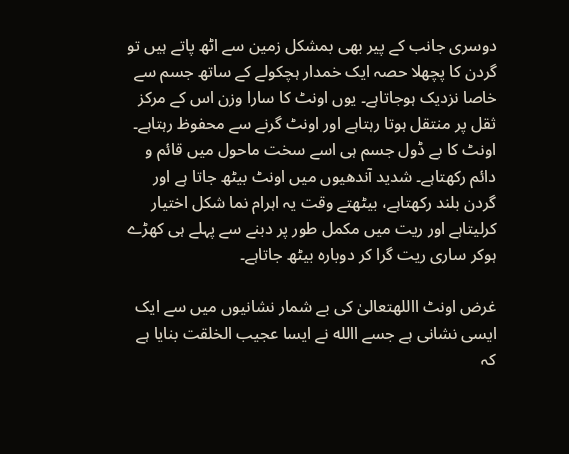دوسری جانب کے پیر بھی بمشکل زمین سے اٹھ پاتے ہیں تو گردن کا پچھلا حصہ ایک خمدار ہچکولے کے ساتھ جسم سے خاصا نزدیک ہوجاتاہے۔ یوں اونٹ کا سارا وزن اس کے مرکز ثقل پر منتقل ہوتا رہتاہے اور اونٹ گرنے سے محفوظ رہتاہے۔ اونٹ کا بے ڈول جسم ہی اسے سخت ماحول میں قائم و دائم رکھتاہے۔ شدید آندھیوں میں اونٹ بیٹھ جاتا ہے اور گردن بلند رکھتاہے، بیٹھتے وقت یہ اہرام نما شکل اختیار کرلیتاہے اور ریت میں مکمل طور پر دبنے سے پہلے ہی کھڑے ہوکر ساری ریت گرا کر دوبارہ بیٹھ جاتاہے۔

غرض اونٹ االلهتعالیٰ کی بے شمار نشانیوں میں سے ایک ایسی نشانی ہے جسے االله نے ایسا عجیب الخلقت بنایا ہے کہ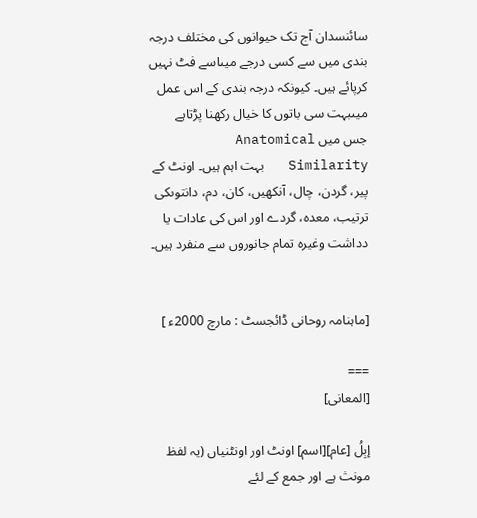سائنسدان آج تک حیوانوں کی مختلف درجہ بندی میں سے کسی درجے میںاسے فٹ نہیں کرپائے ہیں۔ کیونکہ درجہ بندی کے اس عمل میںبہت سی باتوں کا خیال رکھنا پڑتاہے جس میں Anatomical Similarity   بہت اہم ہیں۔ اونٹ کے پیر، گردن، چال، آنکھیں، کان، دم، دانتوںکی ترتیب، معدہ، گردے اور اس کی عادات یا دداشت وغیرہ تمام جانوروں سے منفرد ہیں۔


[ماہنامہ روحانی ڈائجسٹ : مارچ 2000ء ]

===
[المعانی]

إبِلُ [عام][اسم] اونٹ اور اونٹنیاں (یہ لفظ مونث ہے اور جمع کے لئے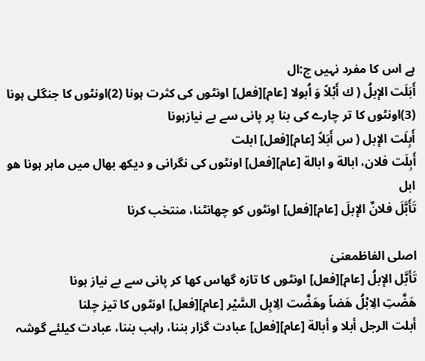ہے اس کا مفرد نہیں ج:ال
أَبَلَت الإبلُ ( ك أَبْلاً وَ اُبولا [عام][فعل] اونٹوں کی کثرت ہونا (2)اونٹوں کا جنگلی ہونا (3)اونٹوں کا تر چارے کی بنا پر پانی سے بے نیازہونا
أَبِلَت الإبل ( س أَبَلاً [عام][فعل] ابلت
أَبِلَت فلان، ابالة و ابالة [عام][فعل] اونٹوں کی نگرانی و دیکھ بھال میں ماہر ہونا ھو ابل
تَأَبَّلَ فلانٌ الإبلَ [عام][فعل] اونٹوں کو چھانٹنا، منتخب کرنا

اصلی الفاظمعنیٰ
تَأبَّل الإبلُ [عام][فعل] اونٹوں کا تازہ گھاس کھا کر پانی سے بے نیاز ہونا
هَضَّتِ الِابْلُ هَضاً وهَضَّت الِابِل السَّيْر [عام][فعل] اونٹوں کا تیز چلنا
أبلت الرجل أبلا و أبالة [عام][فعل] عبادت گزار بننا، راہب بننا، عبادت کیلئے گوشہ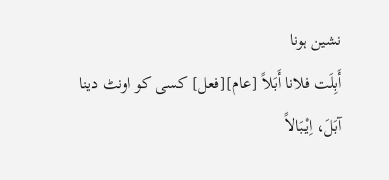نشین ہونا
أَبِلَت فلانا أَبَلاً [عام][فعل] كسی كو اونٹ دينا
آبَلَ، اِيْبَالاً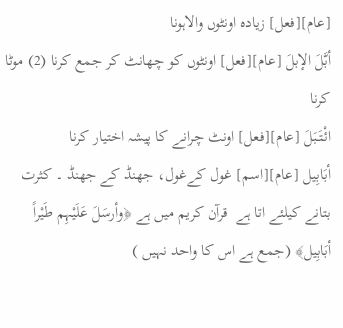[عام][فعل] زیادہ اونٹوں والاہونا
أبَّلَ الإبلَ [عام][فعل] اونٹوں کو چھانٹ کر جمع کرنا (2) موٹا کرنا
ائْتَبَلَ [عام][فعل] اونٹ چرانے کا پیشہ اختیار کرنا
أبَابِيل [عام][اسم] غول کےغول، جھنڈ کے جھنڈ ۔ کثرت بتانے کیلئے اتا ہے  قرآن كريم میں ہے ﴿وأرسَلَ عَلَیْہِم طَیْراً أبَابِیل﴾ (جمع ہے اس کا واحد نہیں )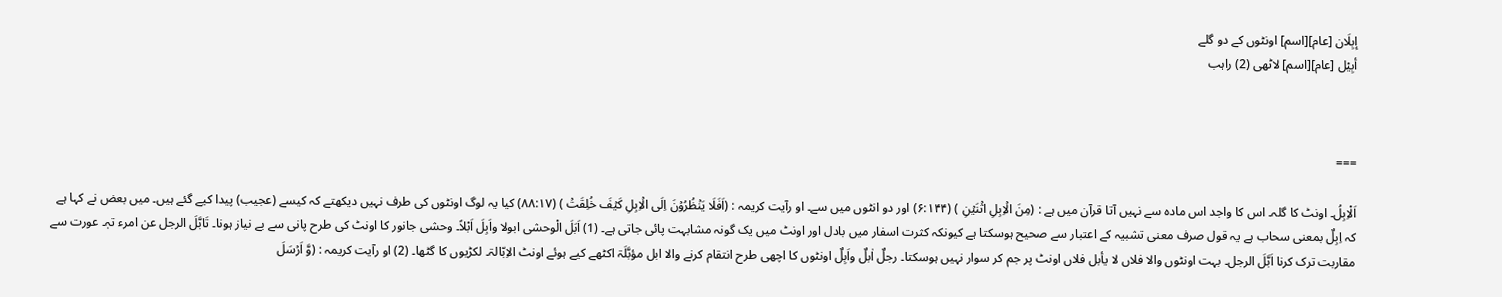إبِلَان [عام][اسم] اونٹوں کے دو گلے
أبِيْل [عام][اسم] لاٹھی (2) راہب



===

اَلْاِبِلُ۔ اونٹ کا گلہ۔ اس کا واجد اس مادہ سے نہیں آتا قرآن میں ہے : (مِنَ الۡاِبِلِ اثۡنَیۡنِ ) (۶:۱۴۴) اور دو انٹوں میں سے۔ او رآیت کریمہ : (اَفَلَا یَنۡظُرُوۡنَ اِلَی الۡاِبِلِ کَیۡفَ خُلِقَتۡ ) (۸۸:۱۷) کیا یہ لوگ اونٹوں کی طرف نہیں دیکھتے کہ کیسے (عجیب) پیدا کیے گئے ہیں۔ میں بعض نے کہا ہے کہ اِبِلٌ بمعنی سحاب ہے یہ قول صرف معنی تشبیہ کے اعتبار سے صحیح ہوسکتا ہے کیونکہ کثرت اسفار میں بادل اور اونٹ میں یک گونہ مشابہت پائی جاتی ہے۔ (1) اَبَلَ الْوحشی ابولا واَبِلَ اَبْلاً۔ وحشی جانور کا اونٹ کی طرح پانی سے بے نیاز ہونا۔ تَابَّلَ الرجل عن امرء تہٖ۔ عورت سے مقاربت ترک کرنا اَبَّلَ الرجل۔ بہت اونٹوں والا فلاں لا یأبل فلاں اونٹ پر جم کر سوار نہیں ہوسکتا۔ رجلٌ اٰبلٌ واَبِلٌ اونٹوں کا اچھی طرح انتقام کرنے والا ابل مؤبَّلَۃ اکٹھے کیے ہوئے اونٹ الاِبّالۃ۔ لکڑیوں کا گٹھا۔ (2) او رآیت کریمہ : (وَّ اَرۡسَلَ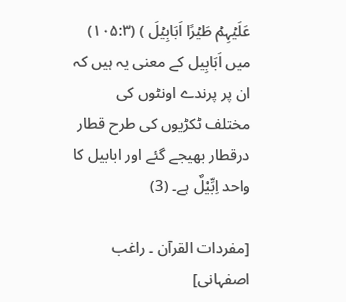عَلَیۡہِمۡ طَیۡرًا اَبَابِیۡلَ ) (۱۰۵:۳) میں اَبَابِیل کے معنی یہ ہیں کہ ان پر پرندے اونٹوں کی مختلف ٹکڑیوں کی طرح قطار درقطار بھیجے گئے اور ابابیل کا واحد اِبِّیْلٌ ہے۔ (3)

[مفردات القرآن ۔ راغب اصفہانی]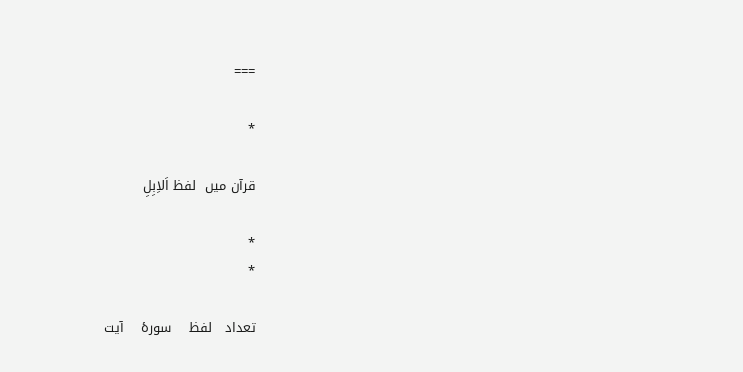===

*

قرآن میں  لفظ اَلاِبِلِ

*
*

تعداد   لفظ    سورۂ    آیت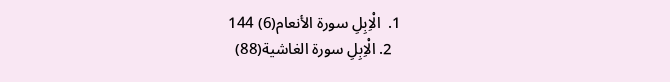1.  الْاِبِلِ سورة الأنعام(6) 144
  2. الْاِبِلِ سورة الغاشية(88)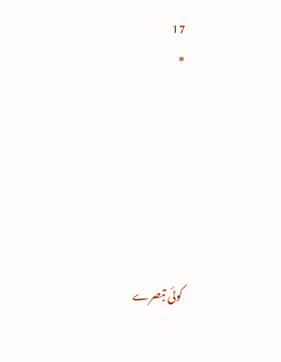17
*






کوئی تبصرے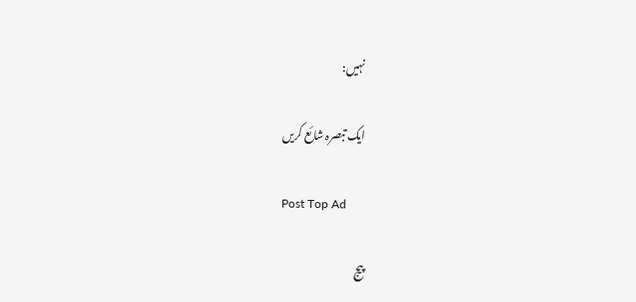نہیں:

ایک تبصرہ شائع کریں

Post Top Ad

پیج